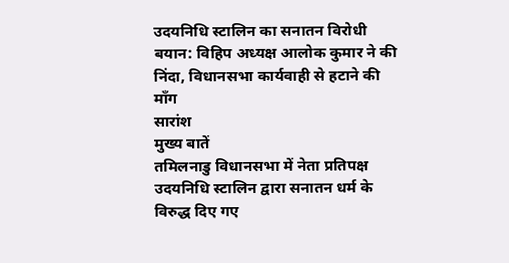उदयनिधि स्टालिन का सनातन विरोधी बयान: विहिप अध्यक्ष आलोक कुमार ने की निंदा, विधानसभा कार्यवाही से हटाने की माँग
सारांश
मुख्य बातें
तमिलनाडु विधानसभा में नेता प्रतिपक्ष उदयनिधि स्टालिन द्वारा सनातन धर्म के विरुद्ध दिए गए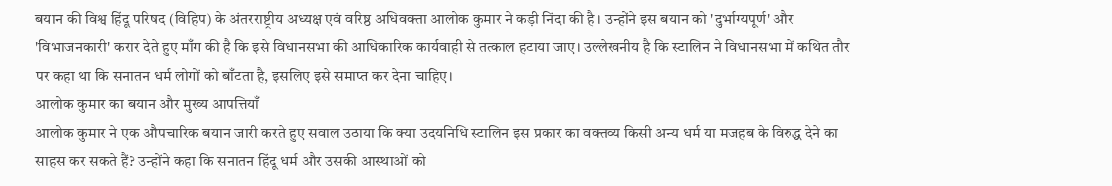बयान की विश्व हिंदू परिषद (विहिप) के अंतरराष्ट्रीय अध्यक्ष एवं वरिष्ठ अधिवक्ता आलोक कुमार ने कड़ी निंदा की है। उन्होंने इस बयान को 'दुर्भाग्यपूर्ण' और 'विभाजनकारी' करार देते हुए माँग की है कि इसे विधानसभा की आधिकारिक कार्यवाही से तत्काल हटाया जाए। उल्लेखनीय है कि स्टालिन ने विधानसभा में कथित तौर पर कहा था कि सनातन धर्म लोगों को बाँटता है, इसलिए इसे समाप्त कर देना चाहिए।
आलोक कुमार का बयान और मुख्य आपत्तियाँ
आलोक कुमार ने एक औपचारिक बयान जारी करते हुए सवाल उठाया कि क्या उदयनिधि स्टालिन इस प्रकार का वक्तव्य किसी अन्य धर्म या मजहब के विरुद्ध देने का साहस कर सकते हैं? उन्होंने कहा कि सनातन हिंदू धर्म और उसकी आस्थाओं को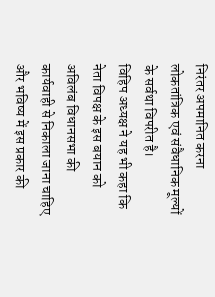निरंतर अपमानित करना लोकतांत्रिक एवं संवैधानिक मूल्यों के सर्वथा विपरीत है।
विहिप अध्यक्ष ने यह भी कहा कि नेता विपक्ष के इस बयान को अविलंब विधानसभा की कार्यवाही से निकाला जाना चाहिए और भविष्य में इस प्रकार की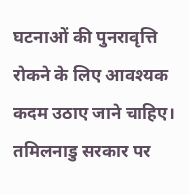घटनाओं की पुनरावृत्ति रोकने के लिए आवश्यक कदम उठाए जाने चाहिए।
तमिलनाडु सरकार पर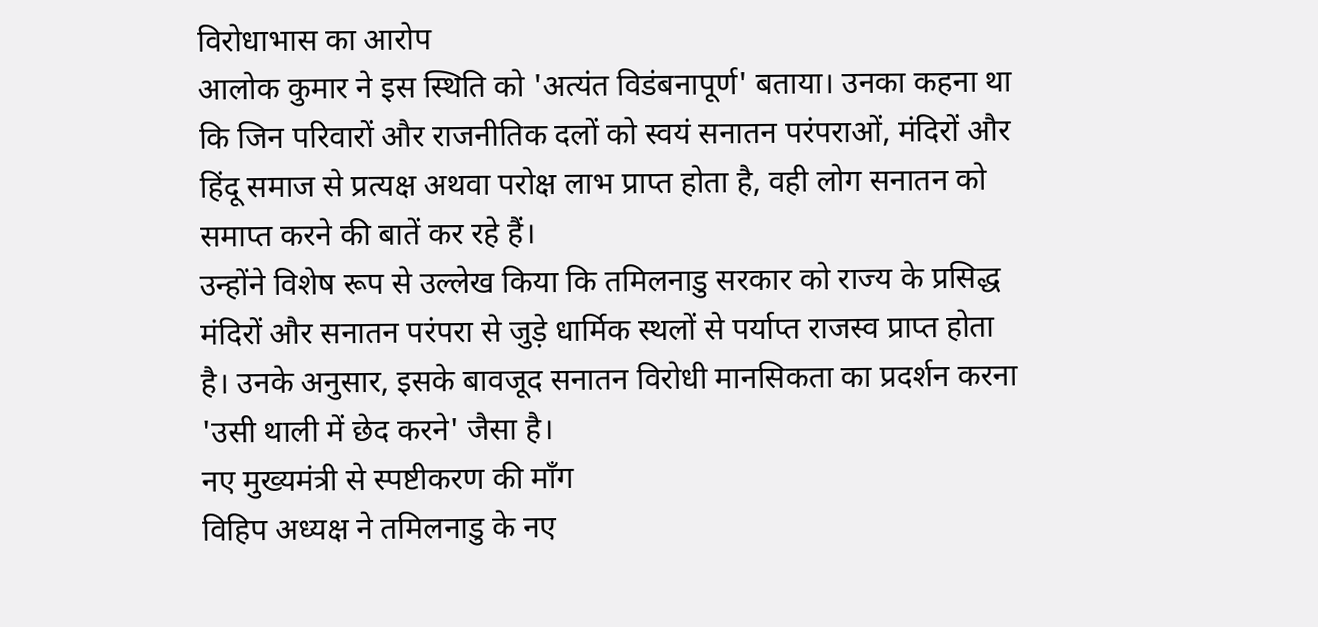विरोधाभास का आरोप
आलोक कुमार ने इस स्थिति को 'अत्यंत विडंबनापूर्ण' बताया। उनका कहना था कि जिन परिवारों और राजनीतिक दलों को स्वयं सनातन परंपराओं, मंदिरों और हिंदू समाज से प्रत्यक्ष अथवा परोक्ष लाभ प्राप्त होता है, वही लोग सनातन को समाप्त करने की बातें कर रहे हैं।
उन्होंने विशेष रूप से उल्लेख किया कि तमिलनाडु सरकार को राज्य के प्रसिद्ध मंदिरों और सनातन परंपरा से जुड़े धार्मिक स्थलों से पर्याप्त राजस्व प्राप्त होता है। उनके अनुसार, इसके बावजूद सनातन विरोधी मानसिकता का प्रदर्शन करना 'उसी थाली में छेद करने' जैसा है।
नए मुख्यमंत्री से स्पष्टीकरण की माँग
विहिप अध्यक्ष ने तमिलनाडु के नए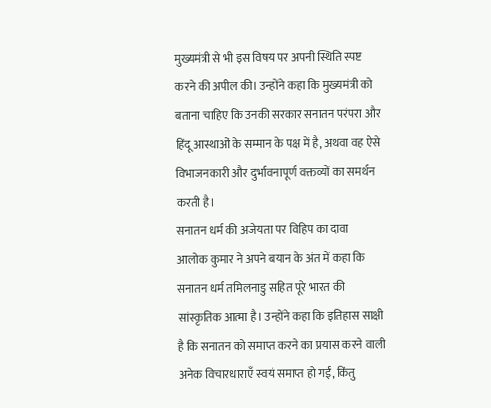मुख्यमंत्री से भी इस विषय पर अपनी स्थिति स्पष्ट करने की अपील की। उन्होंने कहा कि मुख्यमंत्री को बताना चाहिए कि उनकी सरकार सनातन परंपरा और हिंदू आस्थाओं के सम्मान के पक्ष में है, अथवा वह ऐसे विभाजनकारी और दुर्भावनापूर्ण वक्तव्यों का समर्थन करती है।
सनातन धर्म की अजेयता पर विहिप का दावा
आलोक कुमार ने अपने बयान के अंत में कहा कि सनातन धर्म तमिलनाडु सहित पूरे भारत की सांस्कृतिक आत्मा है। उन्होंने कहा कि इतिहास साक्षी है कि सनातन को समाप्त करने का प्रयास करने वाली अनेक विचारधाराएँ स्वयं समाप्त हो गईं, किंतु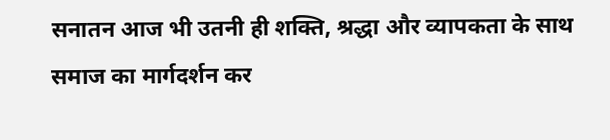सनातन आज भी उतनी ही शक्ति, श्रद्धा और व्यापकता के साथ समाज का मार्गदर्शन कर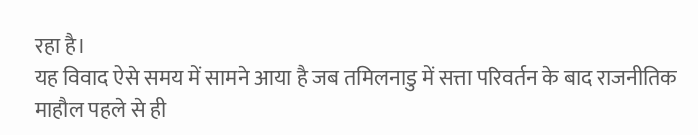रहा है।
यह विवाद ऐसे समय में सामने आया है जब तमिलनाडु में सत्ता परिवर्तन के बाद राजनीतिक माहौल पहले से ही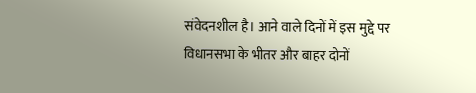संवेदनशील है। आने वाले दिनों में इस मुद्दे पर विधानसभा के भीतर और बाहर दोनों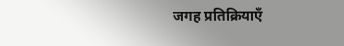जगह प्रतिक्रियाएँ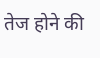तेज होने की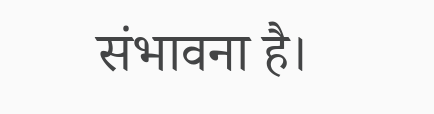संभावना है।